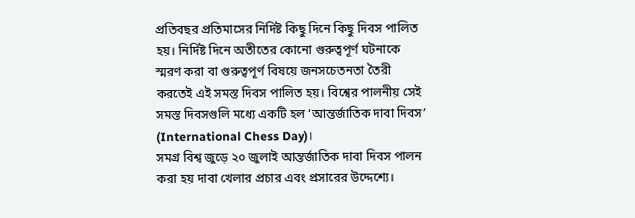প্রতিবছর প্রতিমাসের নির্দিষ্ট কিছু দিনে কিছু দিবস পালিত হয়। নির্দিষ্ট দিনে অতীতের কোনো গুরুত্বপূর্ণ ঘটনাকে স্মরণ করা বা গুরুত্বপূর্ণ বিষয়ে জনসচেতনতা তৈরী করতেই এই সমস্ত দিবস পালিত হয়। বিশ্বের পালনীয় সেই সমস্ত দিবসগুলি মধ্যে একটি হল ‘আন্তর্জাতিক দাবা দিবস’ (International Chess Day)।
সমগ্র বিশ্ব জুড়ে ২০ জুলাই আন্তর্জাতিক দাবা দিবস পালন করা হয় দাবা খেলার প্রচার এবং প্রসারের উদ্দেশ্যে।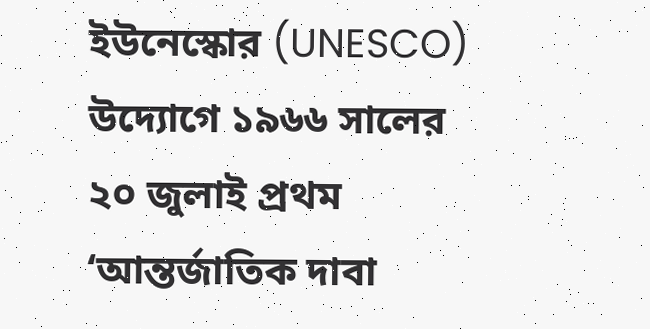ইউনেস্কোর (UNESCO) উদ্যোগে ১৯৬৬ সালের ২০ জুলাই প্রথম ‘আন্তর্জাতিক দাবা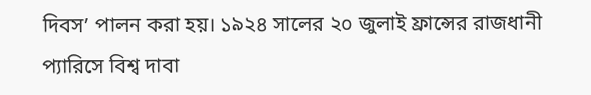দিবস’ পালন করা হয়। ১৯২৪ সালের ২০ জুলাই ফ্রান্সের রাজধানী প্যারিসে বিশ্ব দাবা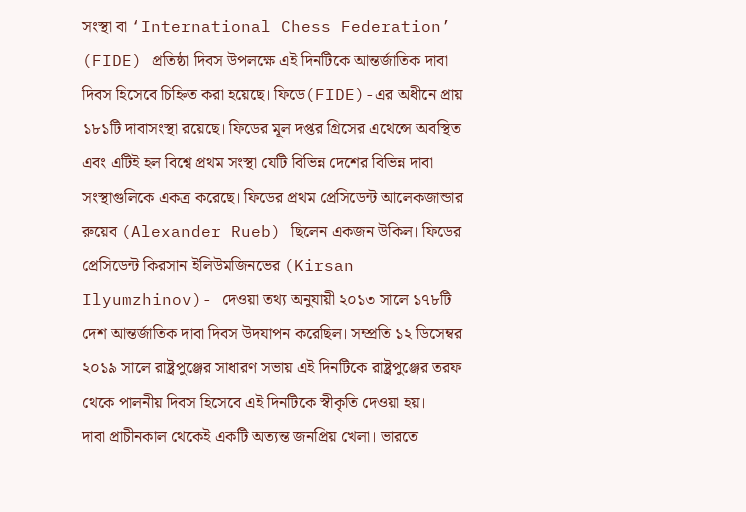সংস্থা বা ‘International Chess Federation’ (FIDE) প্রতিষ্ঠা দিবস উপলক্ষে এই দিনটিকে আন্তর্জাতিক দাবা দিবস হিসেবে চিহ্নিত করা হয়েছে। ফিডে(FIDE)-এর অধীনে প্রায় ১৮১টি দাবাসংস্থা রয়েছে। ফিডের মূল দপ্তর গ্রিসের এথেন্সে অবস্থিত এবং এটিই হল বিশ্বে প্রথম সংস্থা যেটি বিভিন্ন দেশের বিভিন্ন দাবা সংস্থাগুলিকে একত্র করেছে। ফিডের প্রথম প্রেসিডেন্ট আলেকজান্ডার রুয়েব (Alexander Rueb) ছিলেন একজন উকিল। ফিডের প্রেসিডেন্ট কিরসান ইলিউমজিনভের (Kirsan Ilyumzhinov)- দেওয়া তথ্য অনুযায়ী ২০১৩ সালে ১৭৮টি দেশ আন্তর্জাতিক দাবা দিবস উদযাপন করেছিল। সম্প্রতি ১২ ডিসেম্বর ২০১৯ সালে রাষ্ট্রপুঞ্জের সাধারণ সভায় এই দিনটিকে রাষ্ট্রপুঞ্জের তরফ থেকে পালনীয় দিবস হিসেবে এই দিনটিকে স্বীকৃতি দেওয়া হয়।
দাবা প্রাচীনকাল থেকেই একটি অত্যন্ত জনপ্রিয় খেলা। ভারতে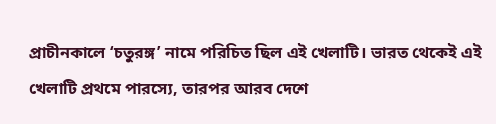প্রাচীনকালে ‘চতুরঙ্গ’ নামে পরিচিত ছিল এই খেলাটি। ভারত থেকেই এই খেলাটি প্রথমে পারস্যে, তারপর আরব দেশে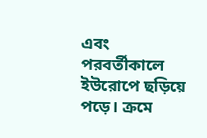এবং পরবর্তীকালে ইউরোপে ছড়িয়ে পড়ে। ক্রমে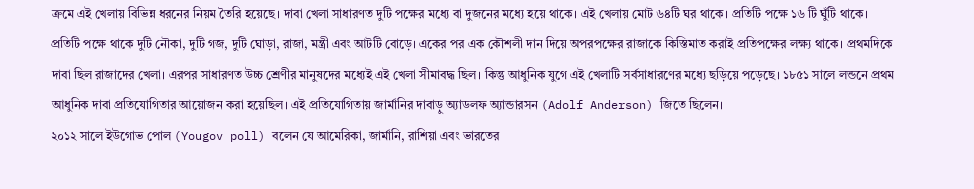ক্রমে এই খেলায় বিভিন্ন ধরনের নিয়ম তৈরি হয়েছে। দাবা খেলা সাধারণত দুটি পক্ষের মধ্যে বা দুজনের মধ্যে হয়ে থাকে। এই খেলায় মোট ৬৪টি ঘর থাকে। প্রতিটি পক্ষে ১৬ টি ঘুঁটি থাকে। প্রতিটি পক্ষে থাকে দুটি নৌকা, দুটি গজ, দুটি ঘোড়া, রাজা, মন্ত্রী এবং আটটি বোড়ে। একের পর এক কৌশলী দান দিয়ে অপরপক্ষের রাজাকে কিস্তিমাত করাই প্রতিপক্ষের লক্ষ্য থাকে। প্রথমদিকে দাবা ছিল রাজাদের খেলা। এরপর সাধারণত উচ্চ শ্রেণীর মানুষদের মধ্যেই এই খেলা সীমাবদ্ধ ছিল। কিন্তু আধুনিক যুগে এই খেলাটি সর্বসাধারণের মধ্যে ছড়িয়ে পড়েছে। ১৮৫১ সালে লন্ডনে প্রথম আধুনিক দাবা প্রতিযোগিতার আয়োজন করা হয়েছিল। এই প্রতিযোগিতায় জার্মানির দাবাড়ু অ্যাডলফ অ্যান্ডারসন (Adolf Anderson) জিতে ছিলেন।
২০১২ সালে ইউগোভ পোল (Yougov poll) বলেন যে আমেরিকা, জার্মানি, রাশিয়া এবং ভারতের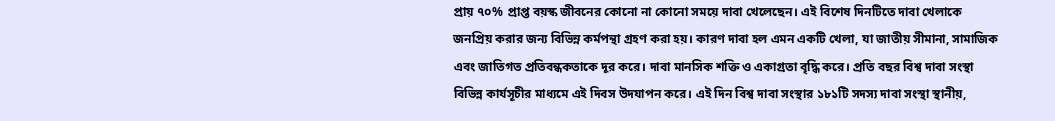প্রায় ৭০% প্রাপ্ত বয়স্ক জীবনের কোনো না কোনো সময়ে দাবা খেলেছেন। এই বিশেষ দিনটিতে দাবা খেলাকে জনপ্রিয় করার জন্য বিভিন্ন কর্মপন্থা গ্রহণ করা হয়। কারণ দাবা হল এমন একটি খেলা, যা জাতীয় সীমানা, সামাজিক এবং জাতিগত প্রতিবন্ধকতাকে দূর করে। দাবা মানসিক শক্তি ও একাগ্রতা বৃদ্ধি করে। প্রতি বছর বিশ্ব দাবা সংস্থা বিভিন্ন কার্যসূচীর মাধ্যমে এই দিবস উদযাপন করে। এই দিন বিশ্ব দাবা সংস্থার ১৮১টি সদস্য দাবা সংস্থা স্থানীয়,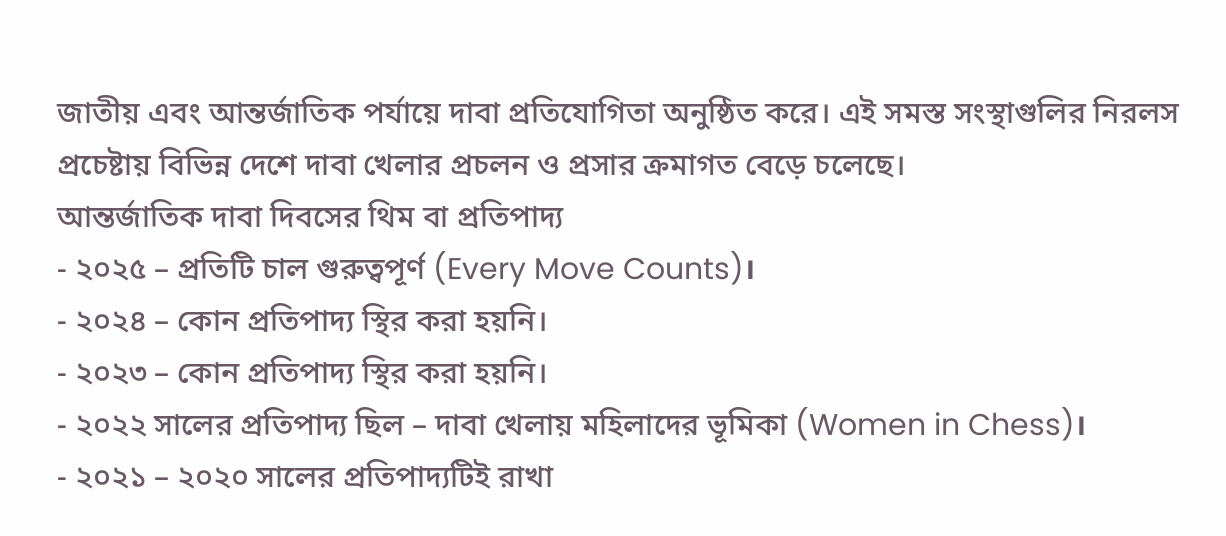জাতীয় এবং আন্তর্জাতিক পর্যায়ে দাবা প্রতিযোগিতা অনুষ্ঠিত করে। এই সমস্ত সংস্থাগুলির নিরলস প্রচেষ্টায় বিভিন্ন দেশে দাবা খেলার প্রচলন ও প্রসার ক্রমাগত বেড়ে চলেছে।
আন্তর্জাতিক দাবা দিবসের থিম বা প্রতিপাদ্য
- ২০২৫ – প্রতিটি চাল গুরুত্বপূর্ণ (Every Move Counts)।
- ২০২৪ – কোন প্রতিপাদ্য স্থির করা হয়নি।
- ২০২৩ – কোন প্রতিপাদ্য স্থির করা হয়নি।
- ২০২২ সালের প্রতিপাদ্য ছিল – দাবা খেলায় মহিলাদের ভূমিকা (Women in Chess)।
- ২০২১ – ২০২০ সালের প্রতিপাদ্যটিই রাখা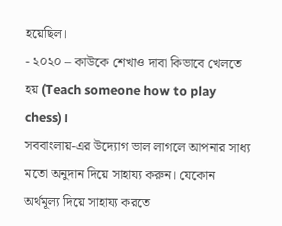হয়েছিল।
- ২০২০ – কাউকে শেখাও দাবা কিভাবে খেলতে হয় (Teach someone how to play chess)।
সববাংলায়-এর উদ্যোগ ভাল লাগলে আপনার সাধ্য মতো অনুদান দিয়ে সাহায্য করুন। যেকোন অর্থমূল্য দিয়ে সাহায্য করতে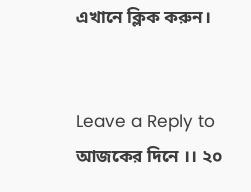এখানে ক্লিক করুন।


Leave a Reply to আজকের দিনে ।। ২০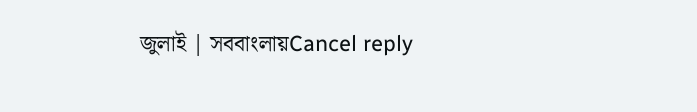জুলাই | সববাংলায়Cancel reply